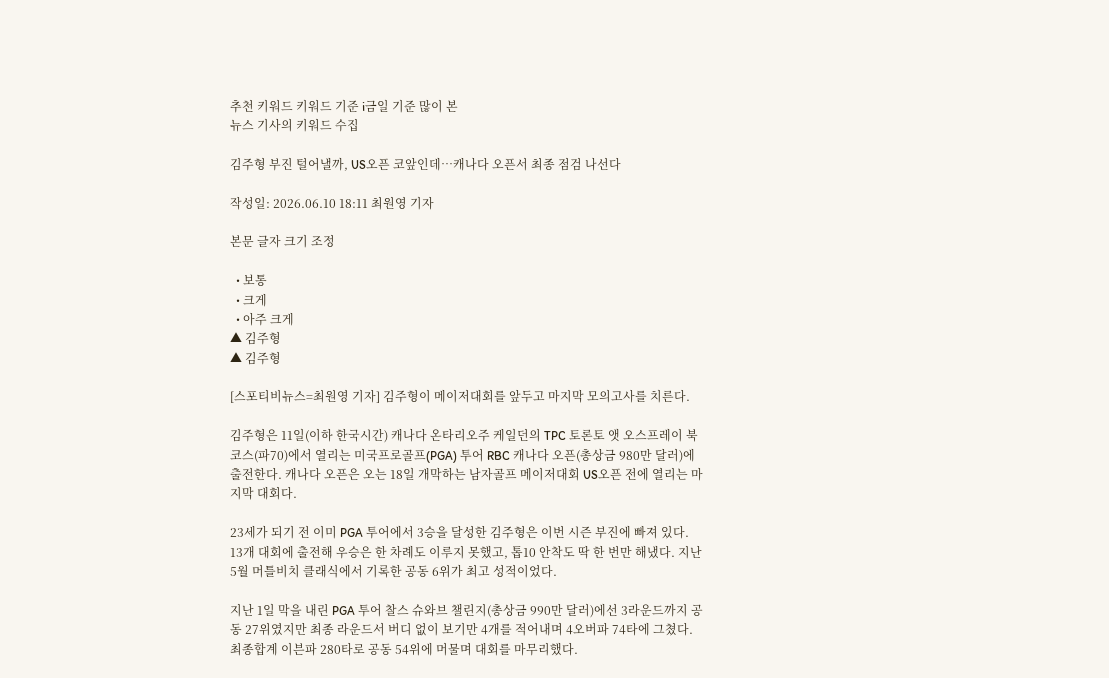추천 키워드 키워드 기준 i금일 기준 많이 본
뉴스 기사의 키워드 수집

김주형 부진 털어낼까, US오픈 코앞인데…캐나다 오픈서 최종 점검 나선다

작성일: 2026.06.10 18:11 최원영 기자

본문 글자 크기 조정

  • 보통
  • 크게
  • 아주 크게
▲ 김주형
▲ 김주형

[스포티비뉴스=최원영 기자] 김주형이 메이저대회를 앞두고 마지막 모의고사를 치른다.

김주형은 11일(이하 한국시간) 캐나다 온타리오주 케일던의 TPC 토론토 앳 오스프레이 북코스(파70)에서 열리는 미국프로골프(PGA) 투어 RBC 캐나다 오픈(총상금 980만 달러)에 출전한다. 캐나다 오픈은 오는 18일 개막하는 남자골프 메이저대회 US오픈 전에 열리는 마지막 대회다.

23세가 되기 전 이미 PGA 투어에서 3승을 달성한 김주형은 이번 시즌 부진에 빠져 있다. 13개 대회에 출전해 우승은 한 차례도 이루지 못했고, 톱10 안착도 딱 한 번만 해냈다. 지난 5월 머틀비치 클래식에서 기록한 공동 6위가 최고 성적이었다.

지난 1일 막을 내린 PGA 투어 찰스 슈와브 챌린지(총상금 990만 달러)에선 3라운드까지 공동 27위였지만 최종 라운드서 버디 없이 보기만 4개를 적어내며 4오버파 74타에 그쳤다. 최종합계 이븐파 280타로 공동 54위에 머물며 대회를 마무리했다.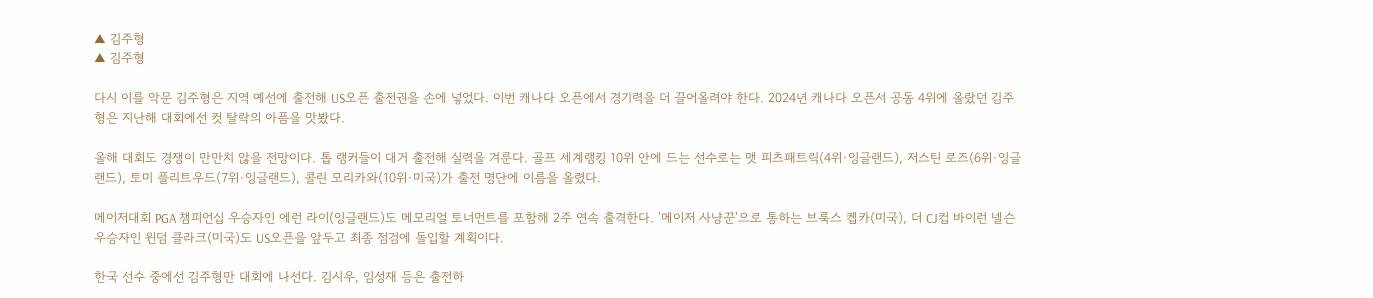▲ 김주형
▲ 김주형

다시 이를 악문 김주형은 지역 예선에 출전해 US오픈 출전권을 손에 넣었다. 이번 캐나다 오픈에서 경기력을 더 끌어올려야 한다. 2024년 캐나다 오픈서 공동 4위에 올랐던 김주형은 지난해 대회에선 컷 탈락의 아픔을 맛봤다.

올해 대회도 경쟁이 만만치 않을 전망이다. 톱 랭커들이 대거 출전해 실력을 겨룬다. 골프 세계랭킹 10위 안에 드는 선수로는 맷 피츠패트릭(4위·잉글랜드), 저스틴 로즈(6위·잉글랜드), 토미 플리트우드(7위·잉글랜드), 콜린 모리카와(10위·미국)가 출전 명단에 이름을 올렸다.

메이저대회 PGA 챔피언십 우승자인 에런 라이(잉글랜드)도 메모리얼 토너먼트를 포함해 2주 연속 출격한다. '메이저 사냥꾼'으로 통하는 브룩스 켑카(미국), 더 CJ컵 바이런 넬슨 우승자인 윈덤 클라크(미국)도 US오픈을 앞두고 최종 점검에 돌입할 계획이다.

한국 선수 중에선 김주형만 대회에 나선다. 김시우, 임성재 등은 출전하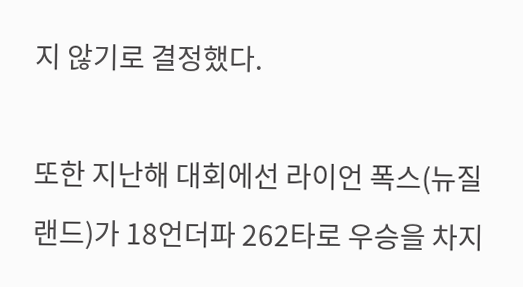지 않기로 결정했다.

또한 지난해 대회에선 라이언 폭스(뉴질랜드)가 18언더파 262타로 우승을 차지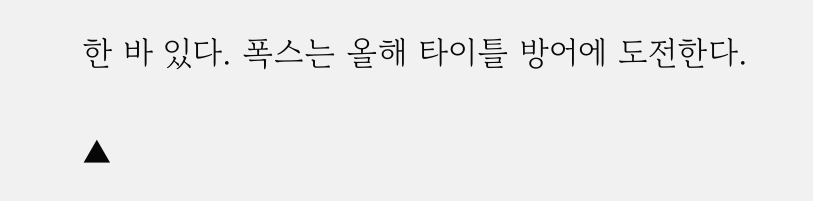한 바 있다. 폭스는 올해 타이틀 방어에 도전한다.

▲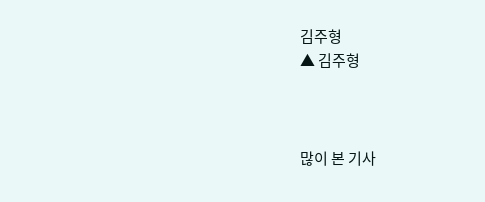김주형
▲ 김주형



많이 본 기사